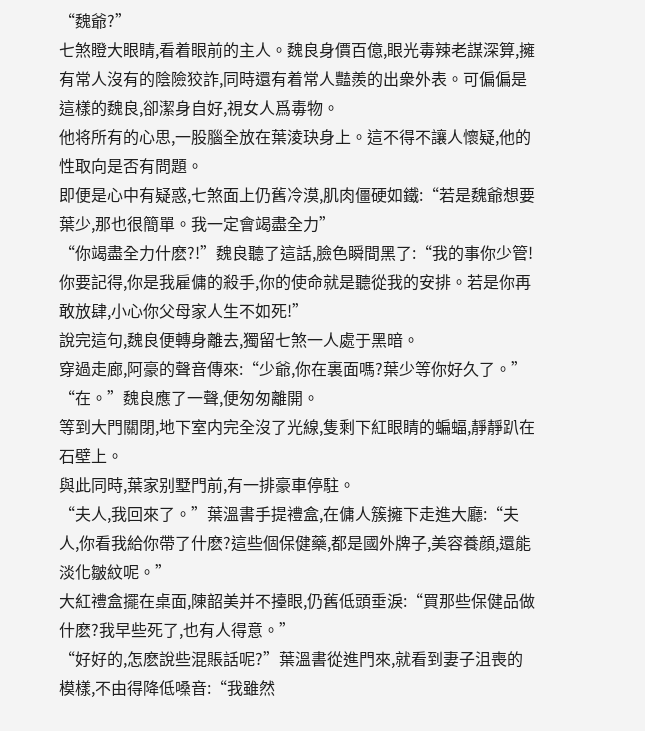“魏爺?”
七煞瞪大眼睛,看着眼前的主人。魏良身價百億,眼光毒辣老謀深算,擁有常人沒有的陰險狡詐,同時還有着常人豔羨的出衆外表。可偏偏是這樣的魏良,卻潔身自好,視女人爲毒物。
他将所有的心思,一股腦全放在葉淩玦身上。這不得不讓人懷疑,他的性取向是否有問題。
即便是心中有疑惑,七煞面上仍舊冷漠,肌肉僵硬如鐵:“若是魏爺想要葉少,那也很簡單。我一定會竭盡全力”
“你竭盡全力什麽?!”魏良聽了這話,臉色瞬間黑了:“我的事你少管!你要記得,你是我雇傭的殺手,你的使命就是聽從我的安排。若是你再敢放肆,小心你父母家人生不如死!”
說完這句,魏良便轉身離去,獨留七煞一人處于黑暗。
穿過走廊,阿豪的聲音傳來:“少爺,你在裏面嗎?葉少等你好久了。”
“在。”魏良應了一聲,便匆匆離開。
等到大門關閉,地下室内完全沒了光線,隻剩下紅眼睛的蝙蝠,靜靜趴在石壁上。
與此同時,葉家别墅門前,有一排豪車停駐。
“夫人,我回來了。”葉溫書手提禮盒,在傭人簇擁下走進大廳:“夫人,你看我給你帶了什麽?這些個保健藥,都是國外牌子,美容養顔,還能淡化皺紋呢。”
大紅禮盒擺在桌面,陳韶美并不擡眼,仍舊低頭垂淚:“買那些保健品做什麽?我早些死了,也有人得意。”
“好好的,怎麽說些混賬話呢?”葉溫書從進門來,就看到妻子沮喪的模樣,不由得降低嗓音:“我雖然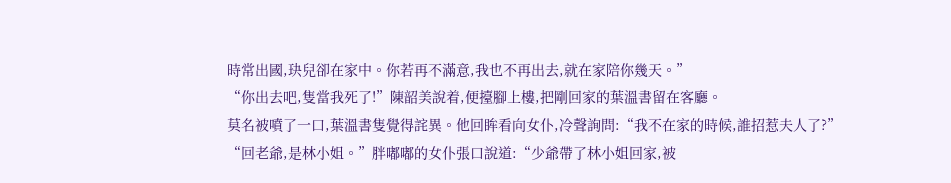時常出國,玦兒卻在家中。你若再不滿意,我也不再出去,就在家陪你幾天。”
“你出去吧,隻當我死了!”陳韶美說着,便擡腳上樓,把剛回家的葉溫書留在客廳。
莫名被噴了一口,葉溫書隻覺得詫異。他回眸看向女仆,冷聲詢問:“我不在家的時候,誰招惹夫人了?”
“回老爺,是林小姐。”胖嘟嘟的女仆張口說道:“少爺帶了林小姐回家,被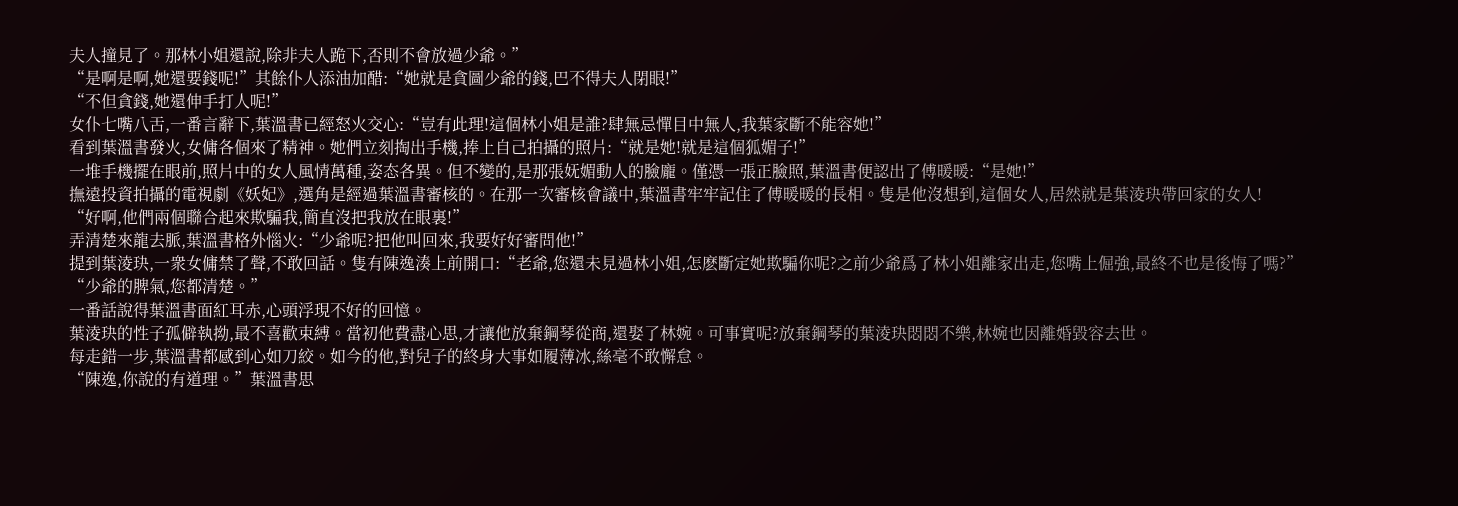夫人撞見了。那林小姐還說,除非夫人跪下,否則不會放過少爺。”
“是啊是啊,她還要錢呢!”其餘仆人添油加醋:“她就是貪圖少爺的錢,巴不得夫人閉眼!”
“不但貪錢,她還伸手打人呢!”
女仆七嘴八舌,一番言辭下,葉溫書已經怒火交心:“豈有此理!這個林小姐是誰?肆無忌憚目中無人,我葉家斷不能容她!”
看到葉溫書發火,女傭各個來了精神。她們立刻掏出手機,捧上自己拍攝的照片:“就是她!就是這個狐媚子!”
一堆手機擺在眼前,照片中的女人風情萬種,姿态各異。但不變的,是那張妩媚動人的臉龐。僅憑一張正臉照,葉溫書便認出了傅暖暖:“是她!”
撫遠投資拍攝的電視劇《妖妃》,選角是經過葉溫書審核的。在那一次審核會議中,葉溫書牢牢記住了傅暖暖的長相。隻是他沒想到,這個女人,居然就是葉淩玦帶回家的女人!
“好啊,他們兩個聯合起來欺騙我,簡直沒把我放在眼裏!”
弄清楚來龍去脈,葉溫書格外惱火:“少爺呢?把他叫回來,我要好好審問他!”
提到葉淩玦,一衆女傭禁了聲,不敢回話。隻有陳逸湊上前開口:“老爺,您還未見過林小姐,怎麽斷定她欺騙你呢?之前少爺爲了林小姐離家出走,您嘴上倔強,最終不也是後悔了嗎?”
“少爺的脾氣,您都清楚。”
一番話說得葉溫書面紅耳赤,心頭浮現不好的回憶。
葉淩玦的性子孤僻執拗,最不喜歡束縛。當初他費盡心思,才讓他放棄鋼琴從商,還娶了林婉。可事實呢?放棄鋼琴的葉淩玦悶悶不樂,林婉也因離婚毀容去世。
每走錯一步,葉溫書都感到心如刀絞。如今的他,對兒子的終身大事如履薄冰,絲毫不敢懈怠。
“陳逸,你說的有道理。”葉溫書思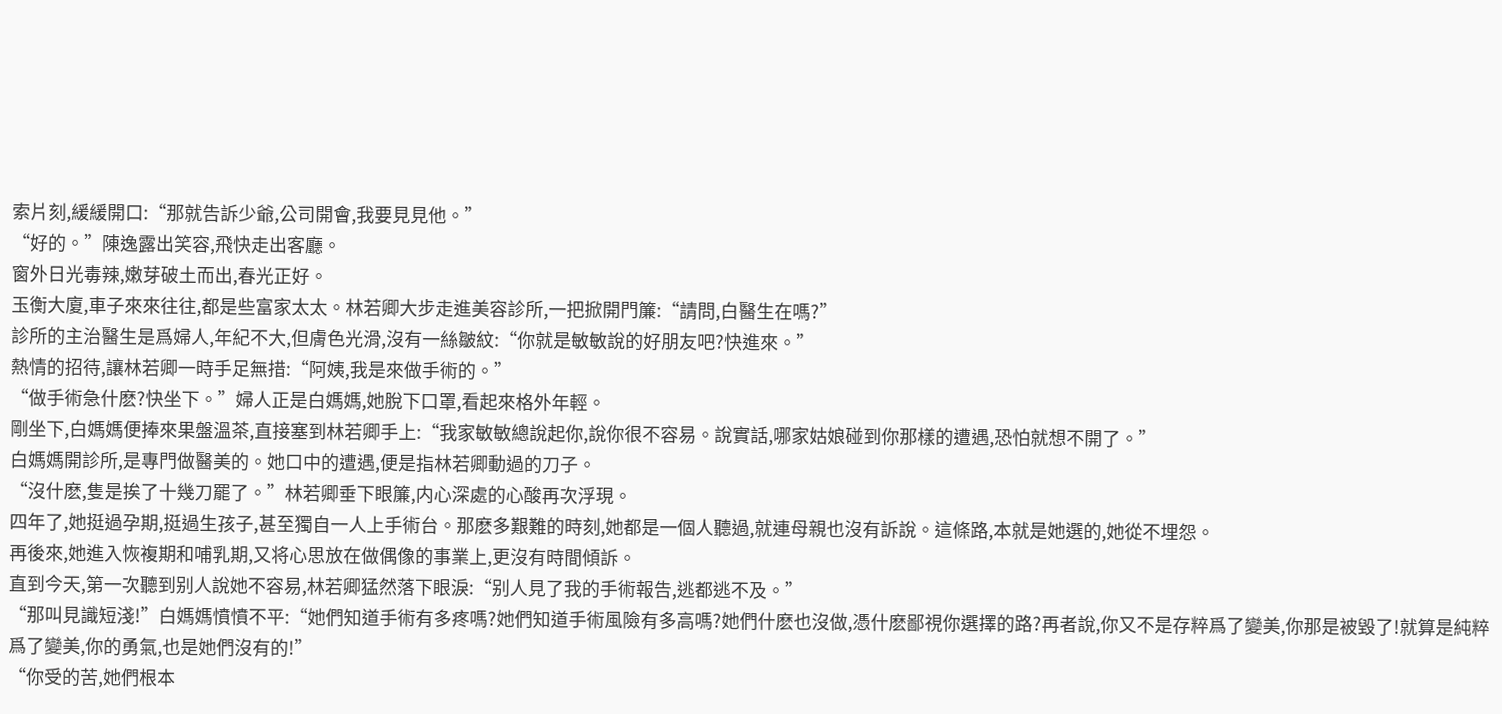索片刻,緩緩開口:“那就告訴少爺,公司開會,我要見見他。”
“好的。”陳逸露出笑容,飛快走出客廳。
窗外日光毒辣,嫩芽破土而出,春光正好。
玉衡大廈,車子來來往往,都是些富家太太。林若卿大步走進美容診所,一把掀開門簾:“請問,白醫生在嗎?”
診所的主治醫生是爲婦人,年紀不大,但膚色光滑,沒有一絲皺紋:“你就是敏敏說的好朋友吧?快進來。”
熱情的招待,讓林若卿一時手足無措:“阿姨,我是來做手術的。”
“做手術急什麽?快坐下。”婦人正是白媽媽,她脫下口罩,看起來格外年輕。
剛坐下,白媽媽便捧來果盤溫茶,直接塞到林若卿手上:“我家敏敏總說起你,說你很不容易。說實話,哪家姑娘碰到你那樣的遭遇,恐怕就想不開了。”
白媽媽開診所,是專門做醫美的。她口中的遭遇,便是指林若卿動過的刀子。
“沒什麽,隻是挨了十幾刀罷了。”林若卿垂下眼簾,内心深處的心酸再次浮現。
四年了,她挺過孕期,挺過生孩子,甚至獨自一人上手術台。那麽多艱難的時刻,她都是一個人聽過,就連母親也沒有訴說。這條路,本就是她選的,她從不埋怨。
再後來,她進入恢複期和哺乳期,又将心思放在做偶像的事業上,更沒有時間傾訴。
直到今天,第一次聽到别人說她不容易,林若卿猛然落下眼淚:“别人見了我的手術報告,逃都逃不及。”
“那叫見識短淺!”白媽媽憤憤不平:“她們知道手術有多疼嗎?她們知道手術風險有多高嗎?她們什麽也沒做,憑什麽鄙視你選擇的路?再者說,你又不是存粹爲了變美,你那是被毀了!就算是純粹爲了變美,你的勇氣,也是她們沒有的!”
“你受的苦,她們根本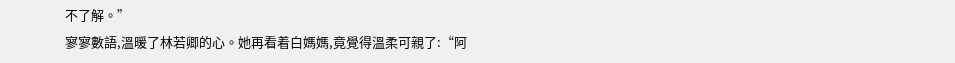不了解。”
寥寥數語,溫暖了林若卿的心。她再看着白媽媽,竟覺得溫柔可親了:“阿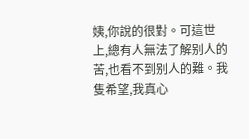姨,你說的很對。可這世上,總有人無法了解别人的苦,也看不到别人的難。我隻希望,我真心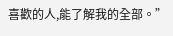喜歡的人,能了解我的全部。”